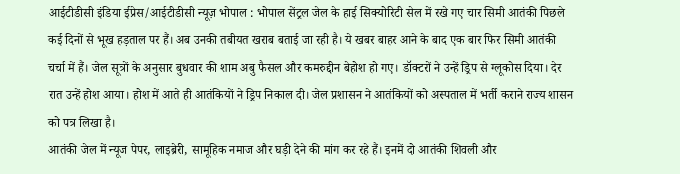आईटीडीसी इंडिया ईप्रेस/आईटीडीसी न्यूज़ भोपाल : भोपाल सेंट्रल जेल के हाई सिक्योरिटी सेल में रखे गए चार सिमी आतंकी पिछले कई दिनों से भूख हड़ताल पर हैं। अब उनकी तबीयत खराब बताई जा रही है। ये खबर बाहर आने के बाद एक बार फिर सिमी आतंकी चर्चा में हैं। जेल सूत्रों के अनुसार बुधवार की शाम अबु फैसल और कमरुद्दीन बेहोश हो गए। डॉक्टरों ने उन्हें ड्रिप से ग्लूकोस दिया। देर रात उन्हें होश आया। होश में आते ही आतंकियों ने ड्रिप निकाल दी। जेल प्रशासन ने आतंकियों को अस्पताल में भर्ती कराने राज्य शासन को पत्र लिखा है।
आतंकी जेल में न्यूज पेपर, लाइब्रेरी, सामूहिक नमाज और घड़ी देने की मांग कर रहे हैं। इनमें दो आतंकी शिवली और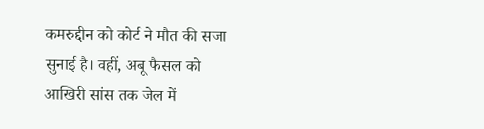कमरुद्दीन को कोर्ट ने मौत की सजा सुनाई है। वहीं, अबू फैसल को आखिरी सांस तक जेल में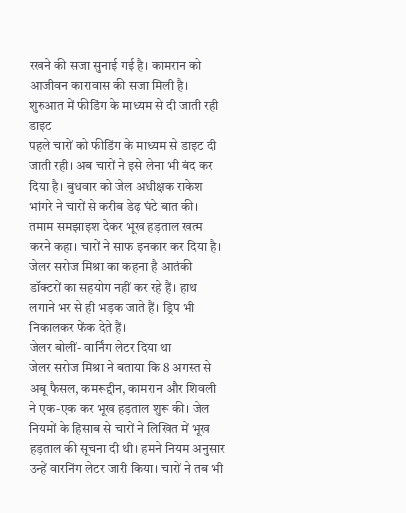रखने की सजा सुनाई गई है। कामरान को आजीवन कारावास की सजा मिली है।
शुरुआत में फीडिंग के माध्यम से दी जाती रही डाइट
पहले चारों को फीडिंग के माध्यम से डाइट दी जाती रही। अब चारों ने इसे लेना भी बंद कर दिया है। बुधवार को जेल अधीक्षक राकेश भांगरे ने चारों से करीब डेढ़ घंटे बात की। तमाम समझाइश देकर भूख हड़ताल खत्म करने कहा। चारों ने साफ इनकार कर दिया है। जेलर सरोज मिश्रा का कहना है आतंकी डॉक्टरों का सहयोग नहीं कर रहे हैं। हाथ लगाने भर से ही भड़क जाते हैं। ड्रिप भी निकालकर फेंक देते हैं।
जेलर बोलीं- वार्निंग लेटर दिया था
जेलर सरोज मिश्रा ने बताया कि 8 अगस्त से अबू फैसल, कमरूद्दीन, कामरान और शिवली ने एक-एक कर भूख हड़ताल शुरू की। जेल नियमों के हिसाब से चारों ने लिखित में भूख हड़ताल की सूचना दी थी। हमने नियम अनुसार उन्हें वारनिंग लेटर जारी किया। चारों ने तब भी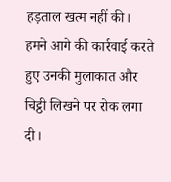हड़ताल खत्म नहीं की। हमने आगे की कार्रवाई करते हुए उनकी मुलाकात और चिट्ठी लिखने पर रोक लगा दी।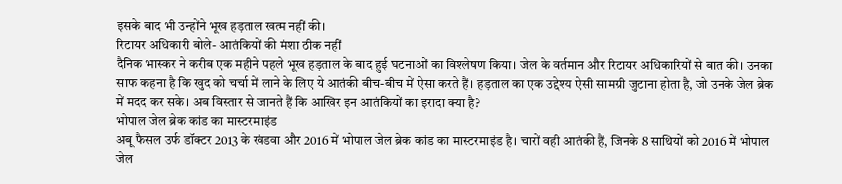इसके बाद भी उन्होंने भूख हड़ताल खत्म नहीं की।
रिटायर अधिकारी बोले- आतंकियों की मंशा ठीक नहीं
दैनिक भास्कर ने करीब एक महीने पहले भूख हड़ताल के बाद हुई घटनाओं का विश्लेषण किया। जेल के वर्तमान और रिटायर अधिकारियों से बात की। उनका साफ कहना है कि खुद को चर्चा में लाने के लिए ये आतंकी बीच-बीच में ऐसा करते हैं। हड़ताल का एक उद्देश्य ऐसी सामग्री जुटाना होता है, जो उनके जेल ब्रेक में मदद कर सके। अब विस्तार से जानते हैं कि आखिर इन आतंकियों का इरादा क्या है?
भोपाल जेल ब्रेक कांड का मास्टरमाइंड
अबू फैसल उर्फ डॉक्टर 2013 के खंडवा और 2016 में भोपाल जेल ब्रेक कांड का मास्टरमाइंड है। चारों वही आतंकी हैं, जिनके 8 साथियों को 2016 में भोपाल जेल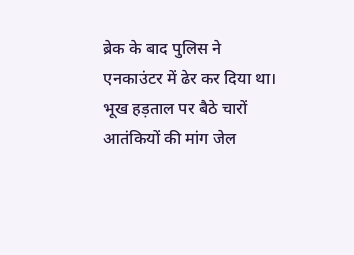ब्रेक के बाद पुलिस ने एनकाउंटर में ढेर कर दिया था। भूख हड़ताल पर बैठे चारों आतंकियों की मांग जेल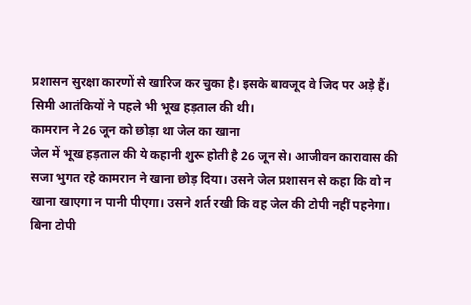प्रशासन सुरक्षा कारणों से खारिज कर चुका है। इसके बावजूद वे जिद पर अड़े हैं। सिमी आतंकियों ने पहले भी भूख हड़ताल की थी।
कामरान ने 26 जून को छोड़ा था जेल का खाना
जेल में भूख हड़ताल की ये कहानी शुरू होती है 26 जून से। आजीवन कारावास की सजा भुगत रहे कामरान ने खाना छोड़ दिया। उसने जेल प्रशासन से कहा कि वो न खाना खाएगा न पानी पीएगा। उसने शर्त रखी कि वह जेल की टोपी नहीं पहनेगा। बिना टोपी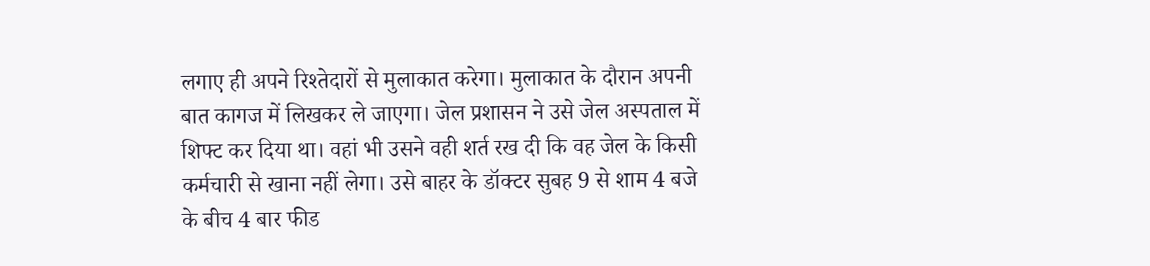लगाए ही अपने रिश्तेदारों से मुलाकात करेगा। मुलाकात के दौरान अपनी बात कागज में लिखकर ले जाएगा। जेल प्रशासन ने उसे जेल अस्पताल में शिफ्ट कर दिया था। वहां भी उसने वही शर्त रख दी कि वह जेल के किसी कर्मचारी से खाना नहीं लेगा। उसे बाहर के डॉक्टर सुबह 9 से शाम 4 बजे के बीच 4 बार फीड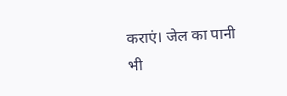कराएं। जेल का पानी भी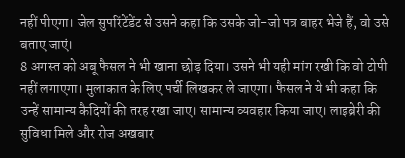नहीं पीएगा। जेल सुपरिंटेंडेंट से उसने कहा कि उसके जो-जो पत्र बाहर भेजे हैं, वो उसे बताए जाएं।
8 अगस्त को अबू फैसल ने भी खाना छोड़ दिया। उसने भी यही मांग रखी कि वो टोपी नहीं लगाएगा। मुलाकात के लिए पर्ची लिखकर ले जाएगा। फैसल ने ये भी कहा कि उन्हें सामान्य कैदियों की तरह रखा जाए। सामान्य व्यवहार किया जाए। लाइब्रेरी की सुविधा मिले और रोज अखबार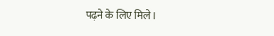पढ़ने के लिए मिले।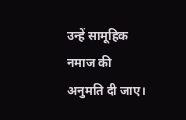उन्हें सामूहिक नमाज की अनुमति दी जाए।